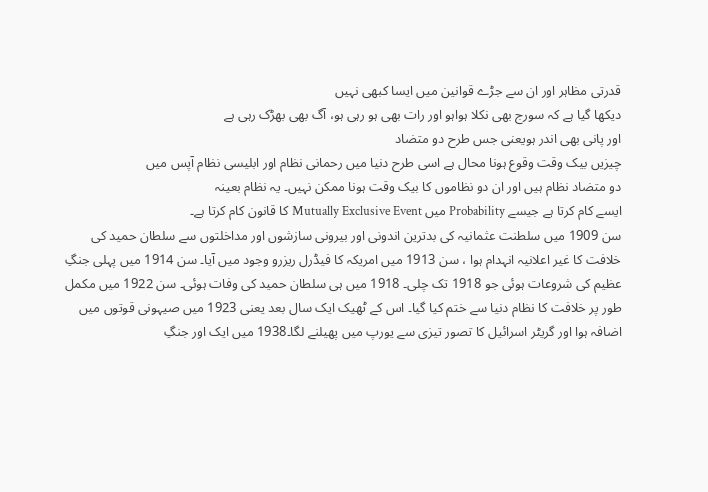قدرتی مظاہر اور ان سے جڑے قوانین میں ایسا کبھی نہیں
دیکھا گیا ہے کہ سورج بھی نکلا ہواہو اور رات بھی ہو رہی ہو، آگ بھی بھڑک رہی ہے
اور پانی بھی اندر ہویعنی جس طرح دو متضاد
چیزیں بیک وقت وقوع ہونا محال ہے اسی طرح دنیا میں رحمانی نظام اور ابلیسی نظام آپس میں
دو متضاد نظام ہیں اور ان دو نظاموں کا بیک وقت ہونا ممکن نہیں۔ یہ نظام بعینہ
ایسے کام کرتا ہے جیسے Probability میں Mutually Exclusive Event کا قانون کام کرتا ہے۔
سن 1909 میں سلطنت عثمانیہ کی بدترین اندونی اور بیرونی سازشوں اور مداخلتوں سے سلطان حمید کی خلافت کا غیر اعلانیہ انہدام ہوا ، سن 1913 میں امریکہ کا فیڈرل ریزرو وجود میں آیا۔ سن 1914 میں پہلی جنگِ عظیم کی شروعات ہوئی جو 1918 تک چلی۔ 1918 میں ہی سلطان حمید کی وفات ہوئی۔ سن 1922 میں مکمل طور پر خلافت کا نظام دنیا سے ختم کیا گیا۔ اس کے ٹھیک ایک سال بعد یعنی 1923 میں صیہونی قوتوں میں اضافہ ہوا اور گریٹر اسرائیل کا تصور تیزی سے یورپ میں پھیلنے لگا۔1938 میں ایک اور جنگِ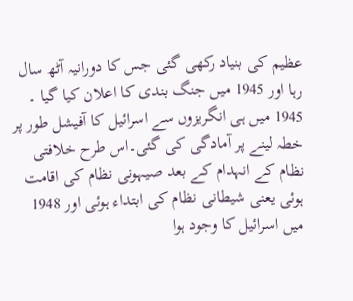عظیم کی بنیاد رکھی گئی جس کا دورانیہ آٹھ سال رہا اور 1945 میں جنگ بندی کا اعلان کیا گیا ۔ 1945 میں ہی انگریزوں سے اسرائیل کا آفیشل طور پر خطہ لینے پر آمادگی کی گئی۔اس طرح خلافتی نظام کے انہدام کے بعد صیہونی نظام کی اقامت ہوئی یعنی شیطانی نظام کی ابتداء ہوئی اور 1948 میں اسرائیل کا وجود ہوا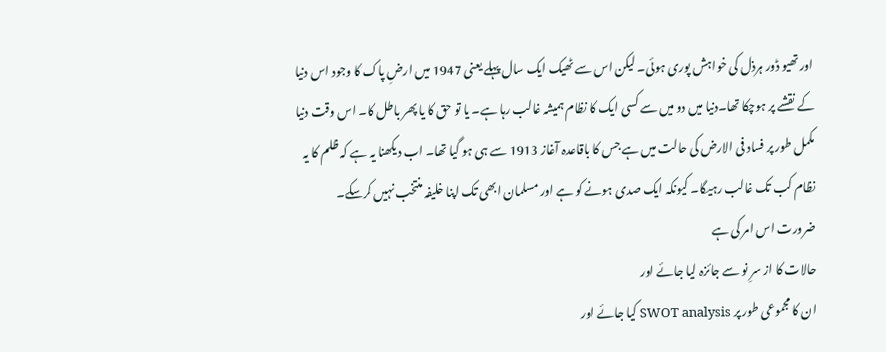اور تھیو ڈور ہرذل کی خواہش پوری ہوئی۔ لیکن اس سے ٹھیک ایک سال پہلے یعنی 1947 میں ارضِ پاک کا وجود اس دنیا کے نقشے پر ہوچکا تھا۔دنیا میں دو میں سے کسی ایک کا نظام ہمیشہ غالب رہا ہے۔ یا تو حق کا یا پھر باطل کا۔ اس وقت دنیا مکمل طور پر فساد فی الارض کی حالت میں ہے جس کا باقاعدہ آغاز 1913 سے ہی ہو گیا تھا۔ اب دیکھنا یہ ہے کہ ظلم کا یہ نظام کب تک غالب رہیگا۔ کیونکہ ایک صدی ہونے کو ہے اور مسلمان ابھی تک اپنا خلیفہ منتخب نہیں کرسکے۔
ضرورت اس امر کی ہے
حالات کا از سرِ نو سے جائزہ لیا جائے اور
ان کا مجموعی طور پر SWOT analysis کیا جائے اور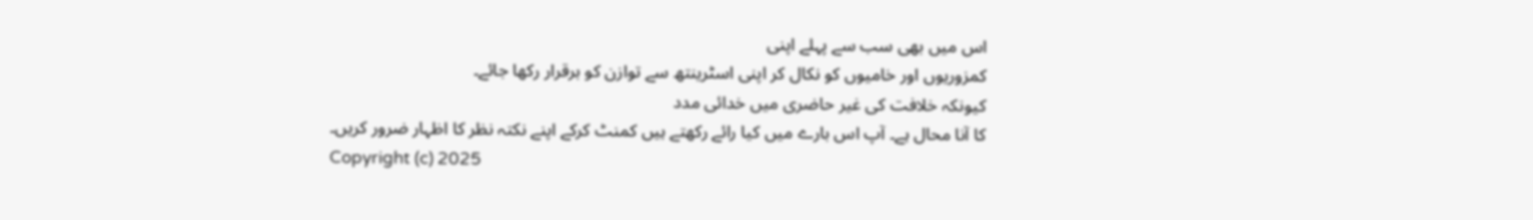اس میں بھی سب سے پہلے اپنی
کمزوریوں اور خامیوں کو نکال کر اپنی اسٹرینتھ سے توازن کو برقرار رکھا جائے۔
کیونکہ خلافت کی غیر حاضری میں خدائی مدد
کا آنا محال ہے۔ آپ اس بارے میں کیا رائے رکھتے ہیں کمنٹ کرکے اپنے نکتہ نظر کا اظہار ضرور کریں۔
Copyright (c) 2025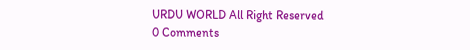URDU WORLD All Right Reserved
0 Comments